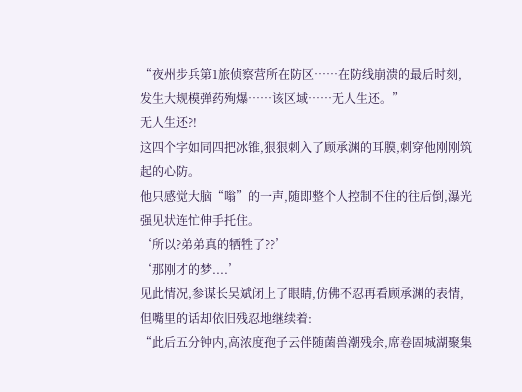“夜州步兵第1旅侦察营所在防区……在防线崩溃的最后时刻,发生大规模弹药殉爆……该区域……无人生还。”
无人生还?!
这四个字如同四把冰锥,狠狠刺入了顾承渊的耳膜,刺穿他刚刚筑起的心防。
他只感觉大脑“嗡”的一声,随即整个人控制不住的往后倒,瀑光强见状连忙伸手托住。
‘所以?弟弟真的牺牲了??’
‘那刚才的梦....’
见此情况,参谋长吴斌闭上了眼睛,仿佛不忍再看顾承渊的表情,但嘴里的话却依旧残忍地继续着:
“此后五分钟内,高浓度孢子云伴随菌兽潮残余,席卷固城湖聚集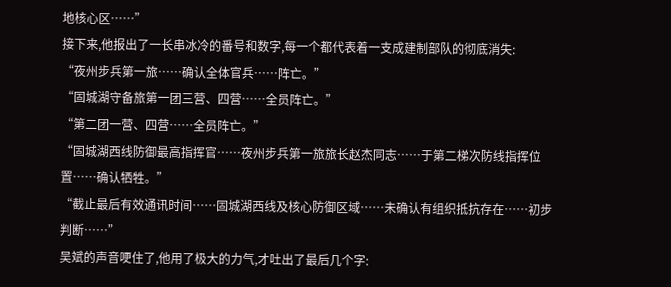地核心区……”
接下来,他报出了一长串冰冷的番号和数字,每一个都代表着一支成建制部队的彻底消失:
“夜州步兵第一旅……确认全体官兵……阵亡。”
“固城湖守备旅第一团三营、四营……全员阵亡。”
“第二团一营、四营……全员阵亡。”
“固城湖西线防御最高指挥官……夜州步兵第一旅旅长赵杰同志……于第二梯次防线指挥位置……确认牺牲。”
“截止最后有效通讯时间……固城湖西线及核心防御区域……未确认有组织抵抗存在……初步判断……”
吴斌的声音哽住了,他用了极大的力气,才吐出了最后几个字: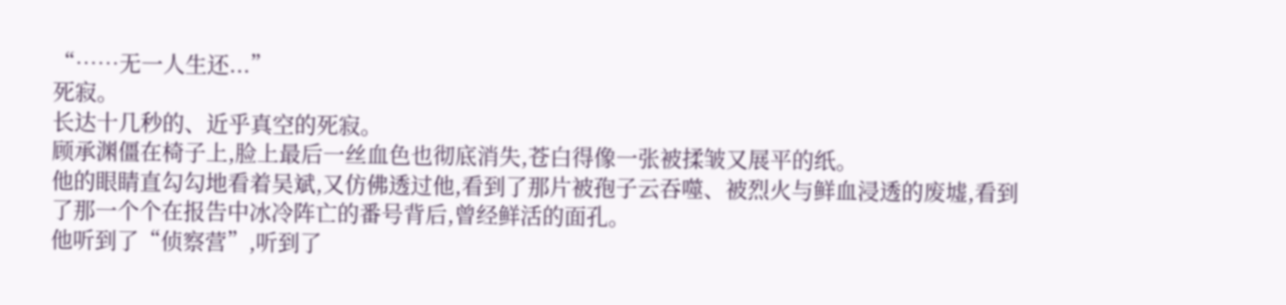“……无一人生还...”
死寂。
长达十几秒的、近乎真空的死寂。
顾承渊僵在椅子上,脸上最后一丝血色也彻底消失,苍白得像一张被揉皱又展平的纸。
他的眼睛直勾勾地看着吴斌,又仿佛透过他,看到了那片被孢子云吞噬、被烈火与鲜血浸透的废墟,看到了那一个个在报告中冰冷阵亡的番号背后,曾经鲜活的面孔。
他听到了“侦察营”,听到了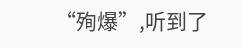“殉爆”,听到了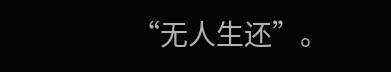“无人生还”。